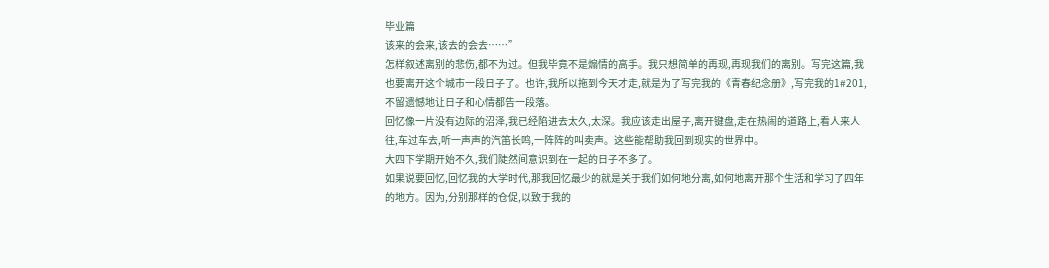毕业篇
该来的会来,该去的会去……”
怎样叙述离别的悲伤,都不为过。但我毕竟不是煽情的高手。我只想简单的再现,再现我们的离别。写完这篇,我也要离开这个城市一段日子了。也许,我所以拖到今天才走,就是为了写完我的《青春纪念册》,写完我的1#201,不留遗憾地让日子和心情都告一段落。
回忆像一片没有边际的沼泽,我已经陷进去太久,太深。我应该走出屋子,离开键盘,走在热闹的道路上,看人来人往,车过车去,听一声声的汽笛长鸣,一阵阵的叫卖声。这些能帮助我回到现实的世界中。
大四下学期开始不久,我们陡然间意识到在一起的日子不多了。
如果说要回忆,回忆我的大学时代,那我回忆最少的就是关于我们如何地分离,如何地离开那个生活和学习了四年的地方。因为,分别那样的仓促,以致于我的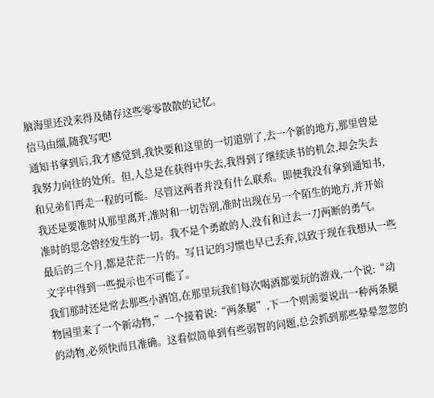脑海里还没来得及储存这些零零散散的记忆。
信马由缰,随我写吧!
通知书拿到后,我才感觉到,我快要和这里的一切道别了,去一个新的地方,那里曾是我努力向往的处所。但,人总是在获得中失去,我得到了继续读书的机会,却会失去和兄弟们再走一程的可能。尽管这两者并没有什么联系。即便我没有拿到通知书,我还是要准时从那里离开,准时和一切告别,准时出现在另一个陌生的地方,并开始准时的思念曾经发生的一切。我不是个勇敢的人,没有和过去一刀两断的勇气。
最后的三个月,都是茫茫一片的。写日记的习惯也早已丢弃,以致于现在我想从一些文字中得到一些提示也不可能了。
我们那时还是常去那些小酒馆,在那里玩我们每次喝酒都要玩的游戏,一个说:“动物园里来了一个新动物,”一个接着说:“两条腿”,下一个则需要说出一种两条腿的动物,必须快而且准确。这看似简单到有些弱智的问题,总会抓到那些晕晕忽忽的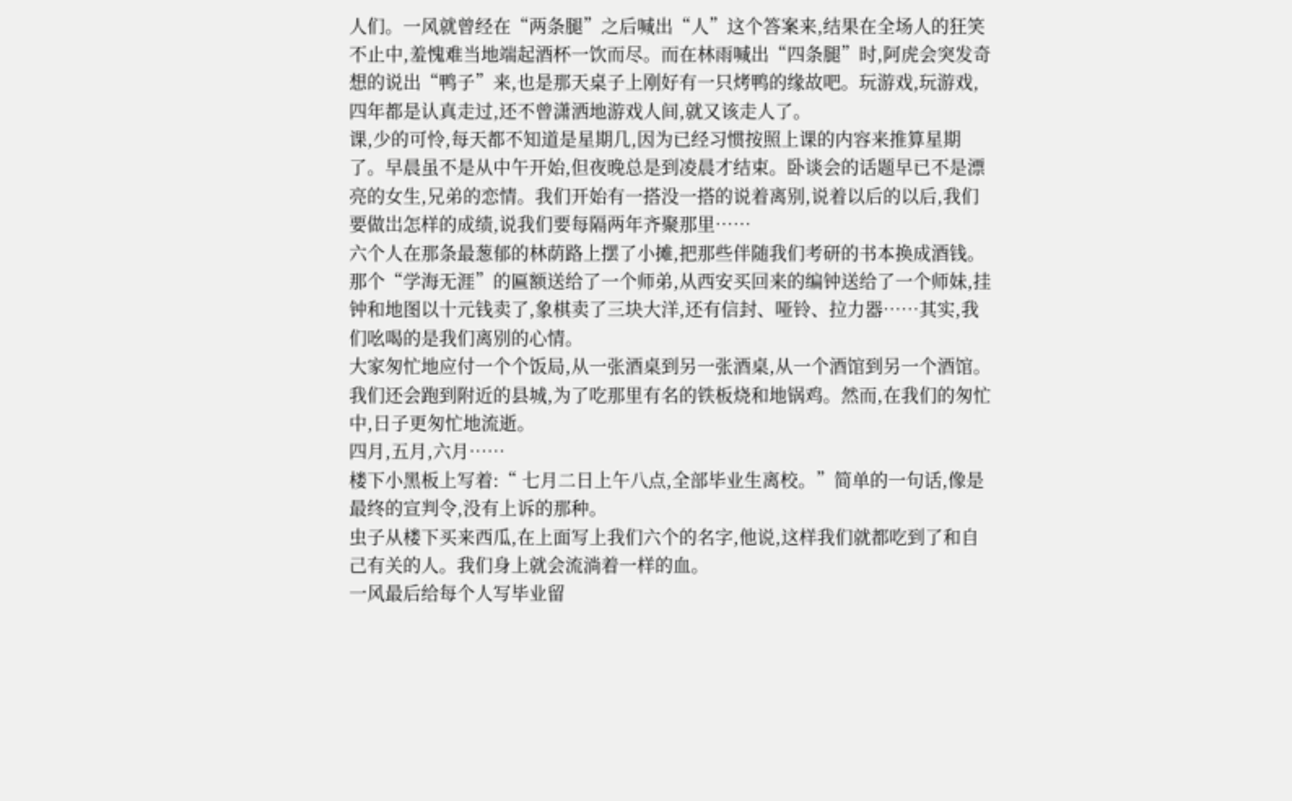人们。一风就曾经在“两条腿”之后喊出“人”这个答案来,结果在全场人的狂笑不止中,羞愧难当地端起酒杯一饮而尽。而在林雨喊出“四条腿”时,阿虎会突发奇想的说出“鸭子”来,也是那天桌子上刚好有一只烤鸭的缘故吧。玩游戏,玩游戏,四年都是认真走过,还不曾潇洒地游戏人间,就又该走人了。
课,少的可怜,每天都不知道是星期几,因为已经习惯按照上课的内容来推算星期了。早晨虽不是从中午开始,但夜晚总是到凌晨才结束。卧谈会的话题早已不是漂亮的女生,兄弟的恋情。我们开始有一搭没一搭的说着离别,说着以后的以后,我们要做岀怎样的成绩,说我们要每隔两年齐聚那里……
六个人在那条最葱郁的林荫路上摆了小摊,把那些伴随我们考研的书本换成酒钱。那个“学海无涯”的匾额送给了一个师弟,从西安买回来的编钟送给了一个师妹,挂钟和地图以十元钱卖了,象棋卖了三块大洋,还有信封、哑铃、拉力器……其实,我们吆喝的是我们离别的心情。
大家匆忙地应付一个个饭局,从一张酒桌到另一张酒桌,从一个酒馆到另一个酒馆。我们还会跑到附近的县城,为了吃那里有名的铁板烧和地锅鸡。然而,在我们的匆忙中,日子更匆忙地流逝。
四月,五月,六月……
楼下小黑板上写着:“ 七月二日上午八点,全部毕业生离校。”简单的一句话,像是最终的宣判令,没有上诉的那种。
虫子从楼下买来西瓜,在上面写上我们六个的名字,他说,这样我们就都吃到了和自己有关的人。我们身上就会流淌着一样的血。
一风最后给每个人写毕业留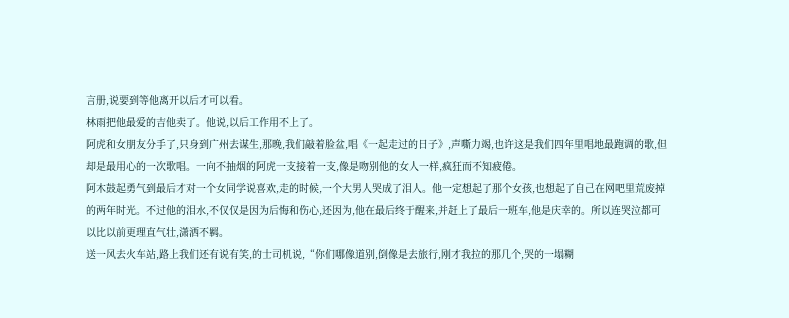言册,说要到等他离开以后才可以看。
林雨把他最爱的吉他卖了。他说,以后工作用不上了。
阿虎和女朋友分手了,只身到广州去谋生,那晚,我们敲着脸盆,唱《一起走过的日子》,声嘶力竭,也许这是我们四年里唱地最跑调的歌,但却是最用心的一次歌唱。一向不抽烟的阿虎一支接着一支,像是吻别他的女人一样,疯狂而不知疲倦。
阿木鼓起勇气到最后才对一个女同学说喜欢,走的时候,一个大男人哭成了泪人。他一定想起了那个女孩,也想起了自己在网吧里荒废掉的两年时光。不过他的泪水,不仅仅是因为后悔和伤心,还因为,他在最后终于醒来,并赶上了最后一班车,他是庆幸的。所以连哭泣都可以比以前更理直气壮,潇洒不羁。
送一风去火车站,路上我们还有说有笑,的士司机说,“你们哪像道别,倒像是去旅行,刚才我拉的那几个,哭的一塌糊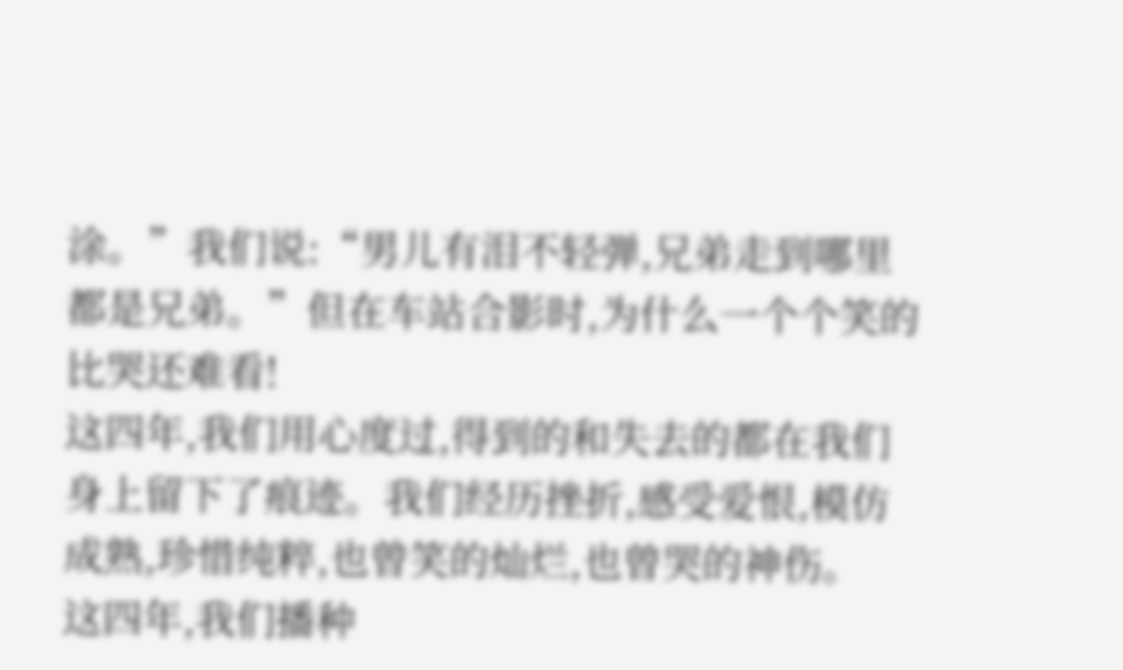涂。”我们说:“男儿有泪不轻弹,兄弟走到哪里都是兄弟。”但在车站合影时,为什么一个个笑的比哭还难看!
这四年,我们用心度过,得到的和失去的都在我们身上留下了痕迹。我们经历挫折,感受爱恨,模仿成熟,珍惜纯粹,也曾笑的灿烂,也曾哭的神伤。
这四年,我们播种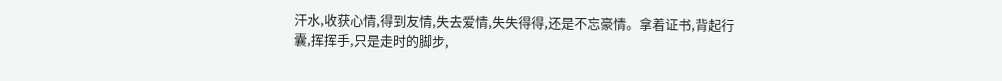汗水,收获心情,得到友情,失去爱情,失失得得,还是不忘豪情。拿着证书,背起行囊,挥挥手,只是走时的脚步,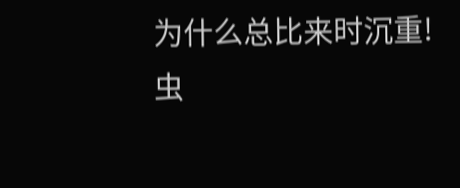为什么总比来时沉重!
虫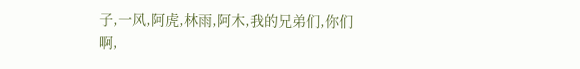子,一风,阿虎,林雨,阿木,我的兄弟们,你们啊,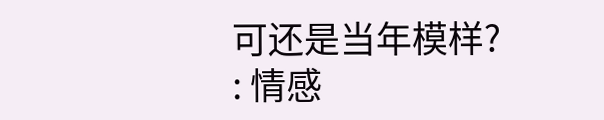可还是当年模样?
: 情感